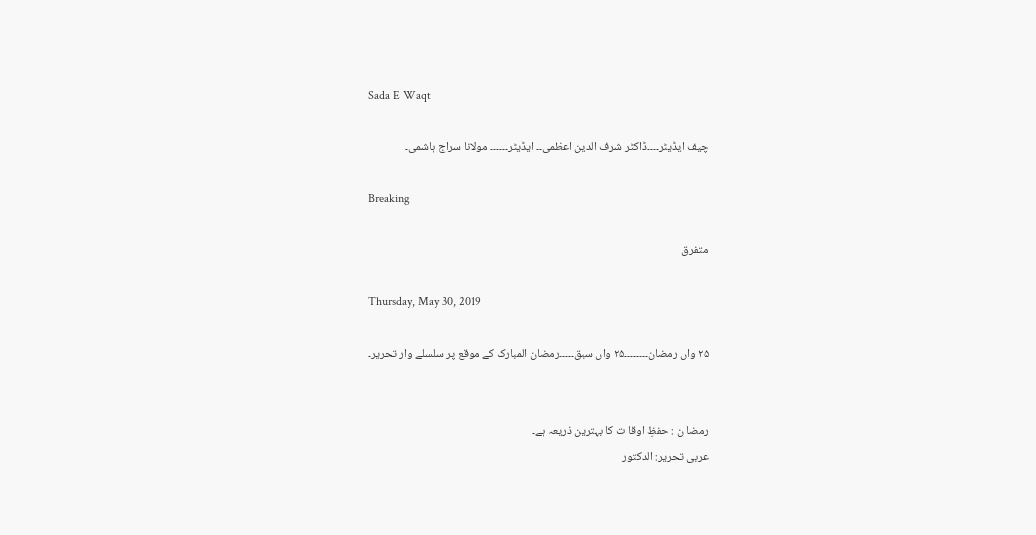Sada E Waqt

چیف ایڈیٹر۔۔۔۔ڈاکٹر شرف الدین اعظمی۔۔ ایڈیٹر۔۔۔۔۔۔ مولانا سراج ہاشمی۔

Breaking

متفرق

Thursday, May 30, 2019

٢۵ واں رمضان۔۔۔۔۔۔۔۔٢۵ واں سبق۔۔۔۔۔رمضان المبارک کے موقع پر سلسلے وار تحریر۔


رمضا ن : حفظِ اوقا ت کا بہترین ذریعہ ہے۔
عربی تحریر: الدكتور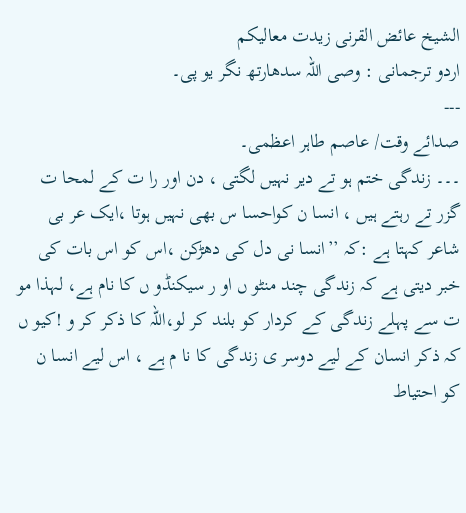الشیخ عائض القرنی زیدت معالیكم
اردو ترجمانی : وصی اللہ سدھارتھ نگر یو پی۔
---
صدائے وقت/ عاصم طاہر اعظمی۔
۔۔۔ زندگی ختم ہو تے دیر نہیں لگتی ، دن اور را ت کے لمحا ت گزر تے رہتے ہیں ، انسا ن کواحسا س بھی نہیں ہوتا ،ایک عر بی شاعر کہتا ہے :کہ ’’انسا نی دل کی دھڑکن ،اس کو اس بات کی خبر دیتی ہے کہ زندگی چند منٹو ں او ر سیکنڈو ں کا نام ہے، لہذا مو ت سے پہلے زندگی کے کردار کو بلند کر لو،اللہ کا ذکر کر و !کیو ں کہ ذکر انسان کے لیے دوسر ی زندگی کا نا م ہے ، اس لیے انسا ن کو احتیاط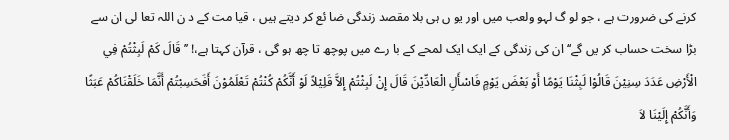کرنے کی ضرورت ہے ، جو لو گ لہو ولعب میں اور یو ں ہی بلا مقصد زندگی ضا ئع کر دیتے ہیں ، قیا مت کے د ن اللہ تعا لی ان سے بڑا سخت حساب کر یں گے‘‘ ان کی زندگی کے ایک ایک لمحے کے با رے میں پوچھ تا چھ ہو گی ، قرآن کہتا ہے،! ’’قَالَ کَمْ لَبِثْتُمْ فِي الْأَرْضِ عَدَدَ سِنِیْنَ قَالُوْا لَبِثْنَا یَوْمًا أَوْ بَعْضَ یَوْمٍ فَاسْأَلِ الْعَادِّیْنَ قَالَ إِنْ لَبِثْتُمْ إِلاَّ قَلِیْلاً لَوْ أَنَّکُمْ کُنْتُمْ تَعْلَمُوْنَ أَفَحَسِبْتُمْ أَنَّمَا خَلَقْنَاکُمْ عَبَثًا وَأَنَّکُمْ إِلَیْنَا لاَ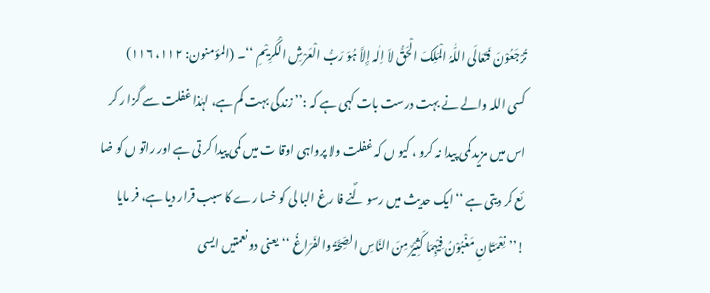تُرْجَعُوْنَ فَتَعَالَی اللّٰہُ الْمَلِکَ الْحَقُّ لاَ اِلٰہ إِلاَّ ہُوَ رَبُّ الْعَرْشِ الْکَرِیْمِ ‘‘۔ (المؤمنون: ۱۱۲، ۱۱۶)
کسی اللہ والے نے بہت درست بات کہی ہے کہ :’’ زندگی بہت کم ہے، لہٰذا غفلت سے گزا ر کر اس میں مزید کمی پیدا نہ کرو ، کیو ں کہ غفلت ولا پرواہی اوقا ت میں کمی پیدا کر تی ہے اور راتو ں کو ضا ئع کر دیتی ہے ‘‘ایک حدیث میں رسو لؐنے فا رغ البا لی کو خسا رے کا سبب قرار دیا ہے، فر مایا !’’نِعْمَتَانِ مَغْبُوْنُ فِیْہِمَا کَثِیْرٌ مِنَ النَّاسِ الصِّحَّۃُ والفَرَاغُ ‘‘یعنی دو نعمتیں ایسی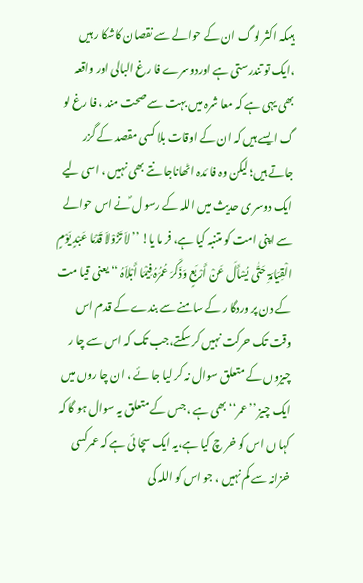ہیںکہ اکثر لو گ ان کے حوالے سے نقصان کاشکا ر ہیں ،ایک تو تندرستی ہے اوردوسرے فا رغ البالی اور واقعہ بھی یہی ہے کہ معا شرہ میں بہت سے صحت مند ، فا رغ لو گ ایسے ہیں کہ ان کے اوقات بلا کسی مقصد کے گزر جاتے ہیں؛ لیکن وہ فا ئدہ اٹھاناجا نتے بھی نہیں ، اسی لیے ایک دوسر ی حدیث میں اللہ کے رسو ل ؐنے اس حوالے سے اپنی امت کو متنبہ کیا ہے، فر ما یا! ’’لاَ تَزُوْلاَ قَدْمَا عَبْدٍ یَوْمٍ الْقِیَامَۃِ حَتّٰی یُسْأَلَ عَنْ أَرْبَعٍ وَذَکَرَ عُمُرَہُ فِیْمَا أَبْلاَہُ ‘‘یعنی قیا مت کے دن پر وردگا ر کے سامنے سے بندے کے قدم اس وقت تک حرکت نہیں کر سکتے،جب تک کہ اس سے چا ر چیزوں کے متعلق سوال نہ کر لیا جا ئے ، ان چا روں میں ایک چیز ’’عمر‘‘ بھی ہے ، جس کے متعلق یہ سوال ہو گا کہ کہا ں اس کو خر چ کیا ہے،یہ ایک سچا ئی ہے کہ عمرکسی خزانہ سے کم نہیں ، جو اس کو اللہ کی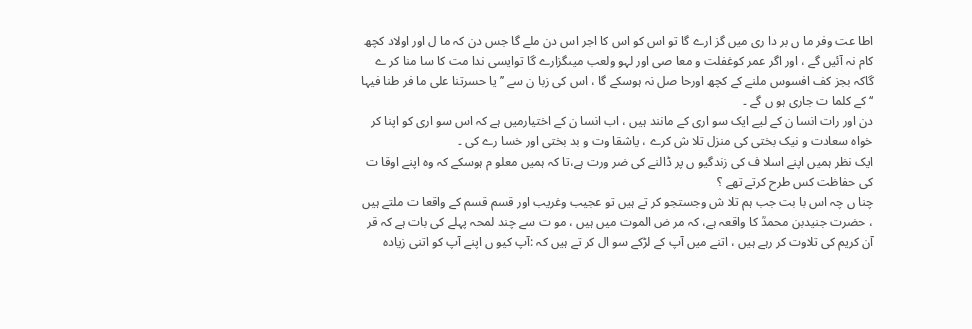اطا عت وفر ما ں بر دا ری میں گز ارے گا تو اس کو اس کا اجر اس دن ملے گا جس دن کہ ما ل اور اولاد کچھ کام نہ آئیں گے ، اور اگر عمر کوغفلت و معا صی اور لہو ولعب میںگزارے گا توایسی ندا مت کا سا منا کر ے گاکہ بجز کف افسوس ملنے کے کچھ اورحا صل نہ ہوسکے گا ، اس کی زبا ن سے ’’یا حسرتنا علی ما فر طنا فیہا ‘‘ کے کلما ت جاری ہو ں گے ۔
دن اور رات انسا ن کے لیے ایک سو اری کے مانند ہیں ، اب انسا ن کے اختیارمیں ہے کہ اس سو اری کو اپنا کر خواہ سعادت و نیک بختی کی منزل تلا ش کرے ، یاشقا وت و بد بختی اور خسا رے کی ۔
ایک نظر ہمیں اپنے اسلا ف کی زندگیو ں پر ڈالنے کی ضر ورت ہے،تا کہ ہمیں معلو م ہوسکے کہ وہ اپنے اوقا ت کی حفاظت کس طرح کرتے تھے ؟
چنا ں چہ اس با بت جب ہم تلا ش وجستجو کر تے ہیں تو عجیب وغریب اور قسم قسم کے واقعا ت ملتے ہیں ، حضرت جنیدبن محمدؒ کا واقعہ ہے، کہ مر ض الموت میں ہیں ، مو ت سے چند لمحہ پہلے کی بات ہے کہ قر آن کریم کی تلاوت کر رہے ہیں ، اتنے میں آپ کے لڑکے سو ال کر تے ہیں کہ :آپ کیو ں اپنے آپ کو اتنی زیادہ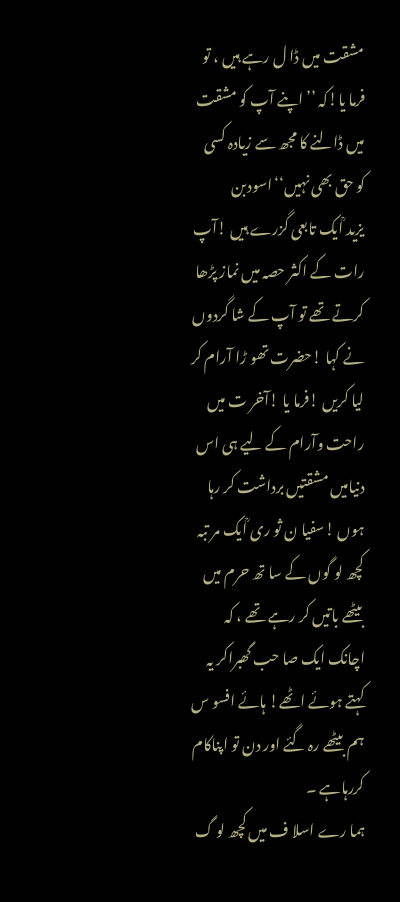مشقت میں ڈا ل رہے ہیں ، تو فرما یا!کہ ’’اپنے آپ کو مشقت میں ڈالنے کا مجھ سے زیادہ کسی کو حق بھی نہیں‘‘اسودبن یزید ؒایک تابعی گزرے ہیں !آپ رات کے اکثر حصہ میں نماز پڑھا کرتے تھے تو آپ کے شا گردوں نے کہا !حضرت تھو ڑا آرام کر لیا کریں !فرما یا !آخر ت میں راحت وآرام کے لیے ہی اس دنیامیں مشقتیں برداشت کر رہا ہوں !سفیا ن ثو ری ؒایک مر تبہ کچھ لو گوں کے سا تھ حرم میں بیٹھے باتیں کر رہے تھے ، کہ اچانک ایک صا حب گھبراکر یہ کہتے ہوئے اٹھے! ہائے افسو س ہم بیٹھے رہ گئے اور دن تو اپناکام کررہاہے ۔
ہما رے اسلا ف میں کچھ لو گ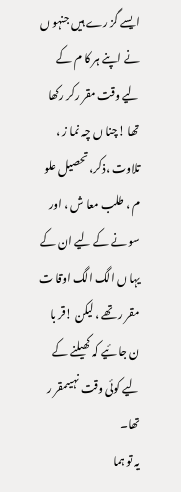ایسے گز رے ہیں جنہو ں نے اپنے ہر کا م کے لیے وقت مقر رکر رکھا تھا !چنا ں چہ نما ز ، تلاوت ،ذکر، تحصیل علو م ، طلب معا ش ، اور سو نے کے لیے ان کے یہا ں الگ الگ اوقا ت مقر ر تھے ، لیکن !قر با ن جا ئیے کہ کھیلنے کے لیے کوئی وقت نہیںمقر ر تھا۔
یہ تو ہما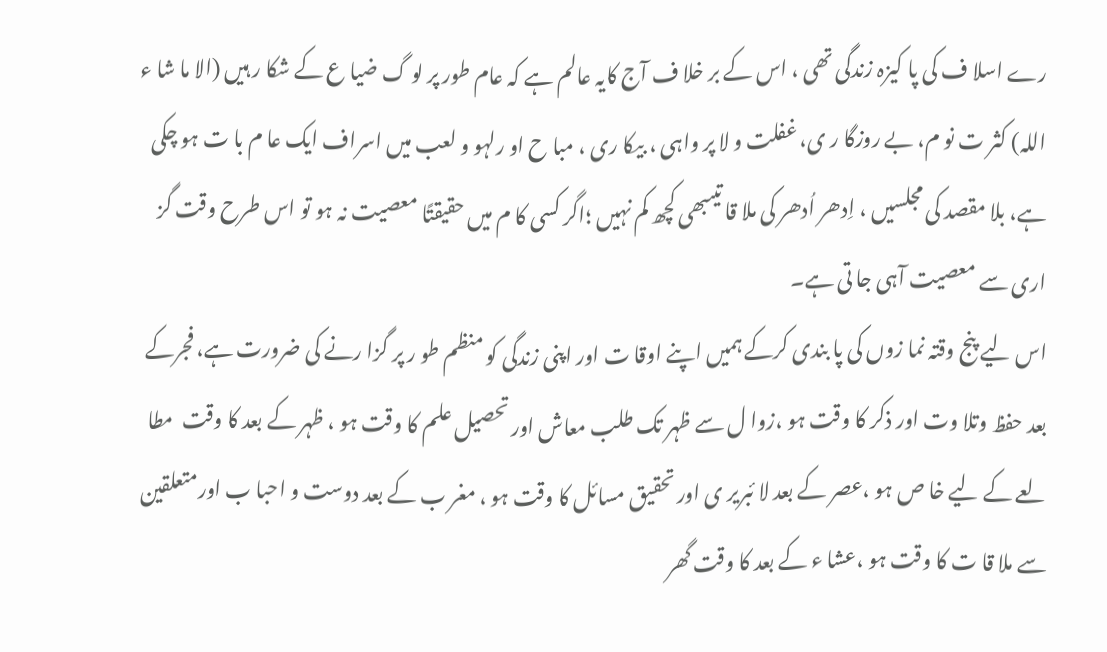رے اسلا ف کی پا کیزہ زندگی تھی ، اس کے بر خلا ف آج کایہ عالم ہے کہ عام طور پر لو گ ضیا ع کے شکا ر ہیں (الا ما شا ء اللہ) کثر ت نو م، بے روزگا ر ی، غفلت و لا پر واہی ، بیکا ری ، مبا ح او رلہو و لعب میں اسراف ایک عا م با ت ہو چکی ہے، بلا مقصد کی مجلسیں ، اِدھر اُدھر کی ملا قا تیںبھی کچھ کم نہیں ؛اگر کسی کا م میں حقیقتًا معصیت نہ ہو تو اس طرح وقت گز اری سے معصیت آہی جا تی ہے۔
اس لیے پنج وقتہ نما زوں کی پا بندی کرکے ہمیں اپنے اوقا ت اور اپنی زندگی کو منظم طو ر پر گزا رنے کی ضرورت ہے، فجرکے بعد حفظ وتلا وت اور ذکر کا وقت ہو ،زوا ل سے ظہر تک طلب معاش اور تحصیل علم کا وقت ہو ، ظہر کے بعد کا وقت  مطا لعے کے لیے خا ص ہو ،عصر کے بعد لا ئبریر ی اور تحقیق مسائل کا وقت ہو ، مغر ب کے بعد دوست و احبا ب اورمتعلقین سے ملا قا ت کا وقت ہو ،عشا ء کے بعد کا وقت گھر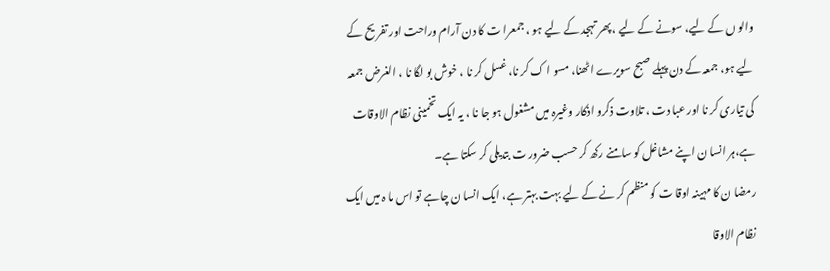والو ں کے لیے، سونے کے لیے ، پھر تہجد کے لیے ہو ، جمعرا ت کا دن آرام وراحت اور تفر یح کے لیے ہو، جمعہ کے دن پہلے صبح سویرے اٹھنا، مسو ا ک کر نا، غسل کر نا ، خوش بو لگا نا ، الغرض جمعہ کی تیاری کر نا اور عبا دت ، تلاوت ذکرو اذکار وغیرہ میں مشغول ہو جا نا ، یہ ایک تخمینی نظام الاوقات ہے،ہر انسا ن اپنے مشاغل کو سامنے رکھ کر حسب ضرور ت بتدیلی کر سکتا ہے۔
رمضا ن کا مہینہ اوقا ت کو منظم کر نے کے لیے بہت بہتر ہے، ایک انسا ن چاہے تو اس ما ہ میں ایک نظام الاوقا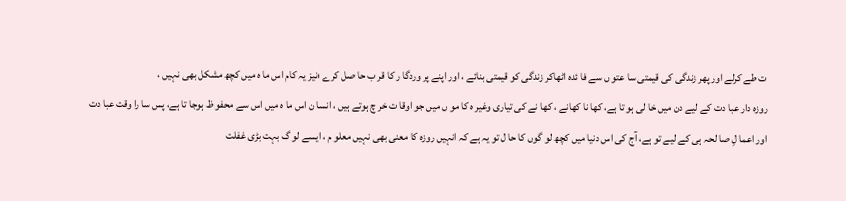ت طے کرلے اور پھر زندگی کی قیمتی سا عتو ں سے فا ئدہ اٹھاکر زندگی کو قیمتی بنائے ، اور اپنے پر وردگا ر کا قر ب حا صل کرے ؛نیز یہ کام اس ما ہ میں کچھ مشکل بھی نہیں ،
روزہ دار عبا دت کے لیے دن میں خا لی ہو تا ہے، کھا نا کھانے ، کھا نے کی تیاری وغیر ہ کا مو ں میں جو اوقا ت خر چ ہوتے ہیں ، انسا ن اس ما ہ میں اس سے محفو ظ ہوجا تا ہے، پس سا را وقت عبا دت اور اعما لِ صا لحہ ہی کے لیے تو ہے، آج کی اس دنیا میں کچھ لو گوں کا حا ل تو یہ ہے کہ انہیں روزہ کا معنی بھی نہیں معلو م ، ایسے لو گ بہت بڑی غفلت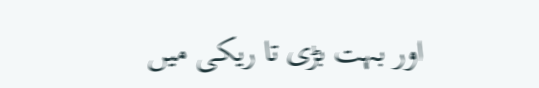اور بہت بڑی تا ریکی میں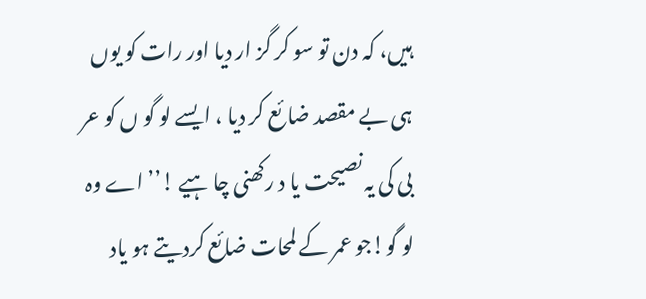ہیں، کہ دن تو سو کر گز ار دیا اور رات کو یوں ہی بے مقصد ضا ئع کر دیا ، ایسے لو گو ں کو عر بی کی یہ نصیحت یا د رکھنی چا ہیے !’’ اے وہ لو گو!جو عمر کے لمحات ضائع کردیتے ہو یاد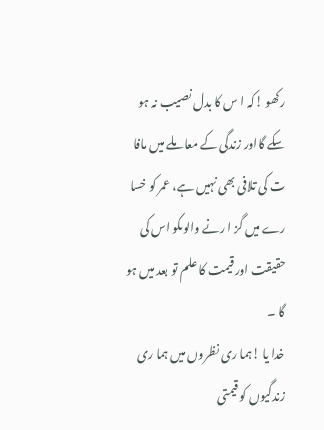رکھو !کہ ا س کا بدل نصیب نہ ہو سکے گااور زندگی کے معا ملے میں مافا ت کی تلافی بھی نہیں ہے، عمر کو خسا رے میں گز ا رنے والوںکو اس کی حقیقت اور قیمت کا علم تو بعد میں ہو گا ۔
خدا یا !ہما ری نظروں میں ہما ری زندگیوں کو قیمتی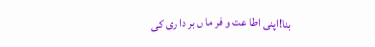بنا!اپنی اطا عت و فر ما ں بر دا ری کی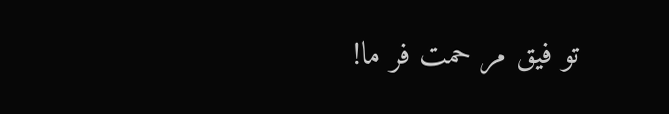تو فیق مر حمت فر ما!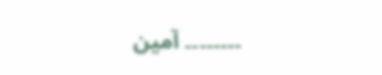۔۔۔۔۔۔۔۔ آمین